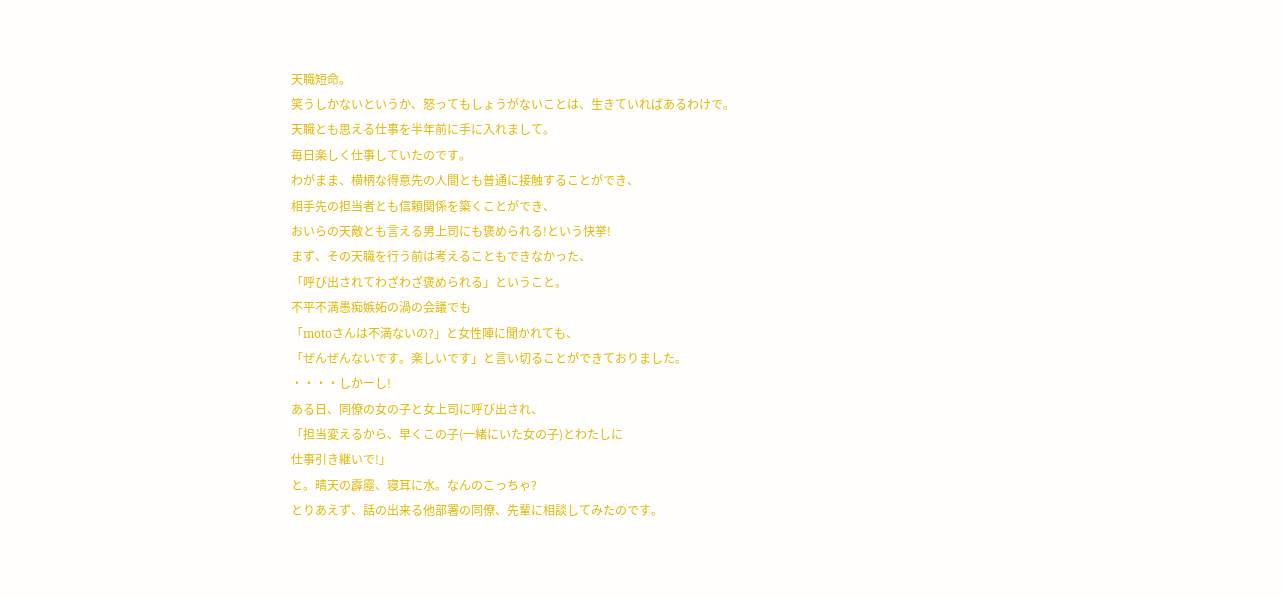天職短命。
笑うしかないというか、怒ってもしょうがないことは、生きていればあるわけで。
天職とも思える仕事を半年前に手に入れまして。
毎日楽しく仕事していたのです。
わがまま、横柄な得意先の人間とも普通に接触することができ、
相手先の担当者とも信頼関係を築くことができ、
おいらの天敵とも言える男上司にも褒められる!という快挙!
まず、その天職を行う前は考えることもできなかった、
「呼び出されてわざわざ褒められる」ということ。
不平不満愚痴嫉妬の渦の会議でも
「motoさんは不満ないの?」と女性陣に聞かれても、
「ぜんぜんないです。楽しいです」と言い切ることができておりました。
・・・・しかーし!
ある日、同僚の女の子と女上司に呼び出され、
「担当変えるから、早くこの子(一緒にいた女の子)とわたしに
仕事引き継いで!」
と。晴天の霹靂、寝耳に水。なんのこっちゃ?
とりあえず、話の出来る他部署の同僚、先輩に相談してみたのです。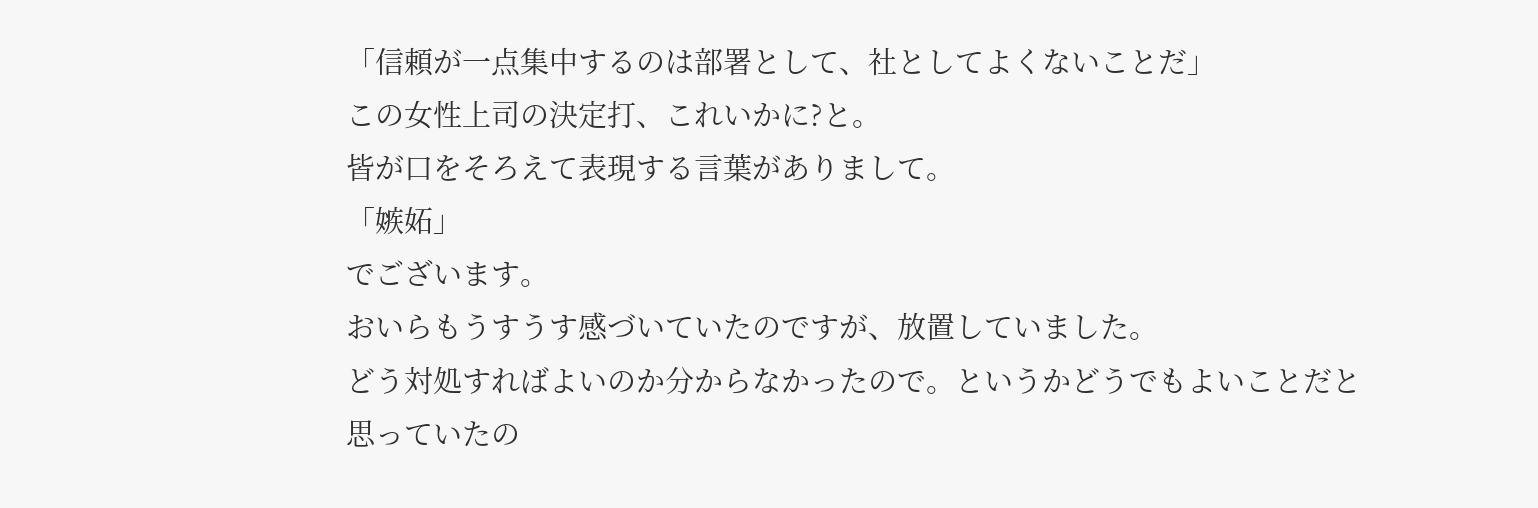「信頼が一点集中するのは部署として、社としてよくないことだ」
この女性上司の決定打、これいかに?と。
皆が口をそろえて表現する言葉がありまして。
「嫉妬」
でございます。
おいらもうすうす感づいていたのですが、放置していました。
どう対処すればよいのか分からなかったので。というかどうでもよいことだと
思っていたの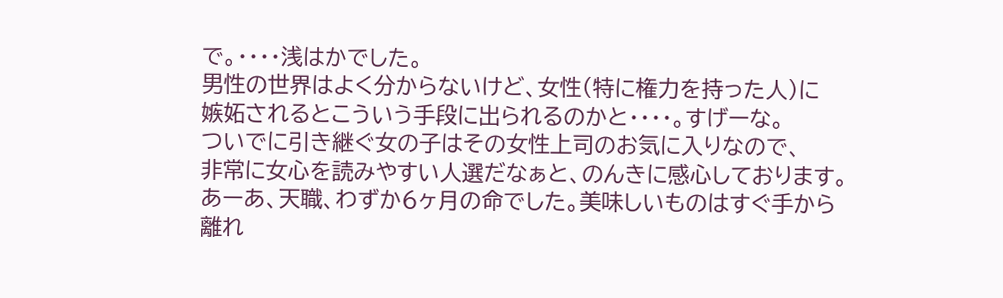で。・・・・浅はかでした。
男性の世界はよく分からないけど、女性(特に権力を持った人)に
嫉妬されるとこういう手段に出られるのかと・・・・。すげーな。
ついでに引き継ぐ女の子はその女性上司のお気に入りなので、
非常に女心を読みやすい人選だなぁと、のんきに感心しております。
あーあ、天職、わずか6ヶ月の命でした。美味しいものはすぐ手から
離れ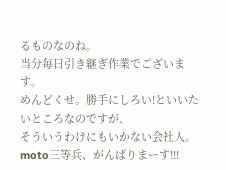るものなのね。
当分毎日引き継ぎ作業でございます。
めんどくせ。勝手にしろい!といいたいところなのですが、
そういうわけにもいかない会社人。
moto三等兵、がんばりまーす!!!